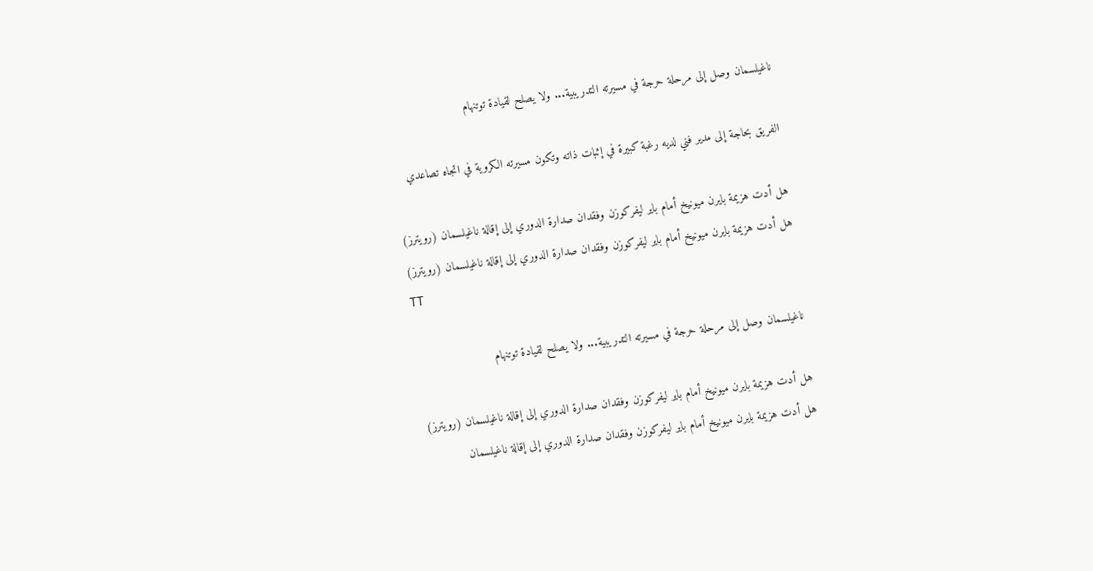ناغيلسمان وصل إلى مرحلة حرجة في مسيرته التدريبية... ولا يصلح لقيادة توتنهام

الفريق بحاجة إلى مدير فني لديه رغبة كبيرة في إثبات ذاته وتكون مسيرته الكروية في اتجاه تصاعدي

هل أدت هزيمة بايرن ميونيخ أمام باير ليفركوزن وفقدان صدارة الدوري إلى إقالة ناغيلسمان (رويترز)
هل أدت هزيمة بايرن ميونيخ أمام باير ليفركوزن وفقدان صدارة الدوري إلى إقالة ناغيلسمان (رويترز)
TT

ناغيلسمان وصل إلى مرحلة حرجة في مسيرته التدريبية... ولا يصلح لقيادة توتنهام

هل أدت هزيمة بايرن ميونيخ أمام باير ليفركوزن وفقدان صدارة الدوري إلى إقالة ناغيلسمان (رويترز)
هل أدت هزيمة بايرن ميونيخ أمام باير ليفركوزن وفقدان صدارة الدوري إلى إقالة ناغيلسمان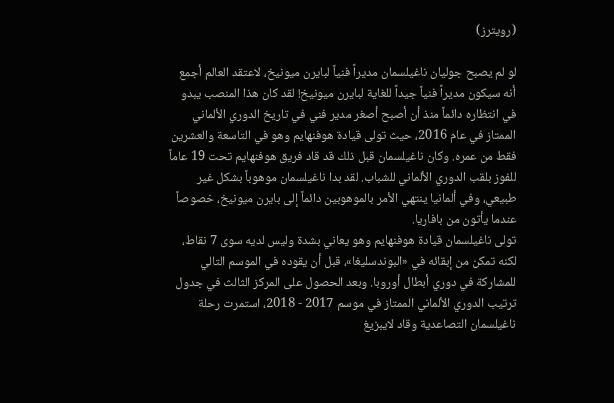(رويترز)

لو لم يصبح جوليان ناغيلسمان مديراً فنياً لبايرن ميونيخ، لاعتقد العالم أجمع أنه سيكون مديراً فنياً جيداً للغاية لبايرن ميونيخ! لقد كان هذا المنصب يبدو في انتظاره دائماً منذ أن أصبح أصغر مدير فني في تاريخ الدوري الألماني الممتاز في عام 2016، حيث تولى قيادة هوفنهايم وهو في التاسعة والعشرين فقط من عمره. وكان ناغيلسمان قبل ذلك قد قاد فريق هوفنهايم تحت 19 عاماً للفوز بلقب الدوري الألماني للشباب. لقد بدا ناغيلسمان موهوباً بشكل غير طبيعي، وفي ألمانيا ينتهي الأمر بالموهوبين دائماً إلى بايرن ميونيخ، خصوصاً عندما يأتون من بافاريا.
تولى ناغيلسمان قيادة هوفنهايم وهو يعاني بشدة وليس لديه سوى 7 نقاط، لكنه تمكن من إبقائه في «البوندسليغا»، قبل أن يقوده في الموسم التالي للمشاركة في دوري أبطال أوروبا. وبعد الحصول على المركز الثالث في جدول ترتيب الدوري الألماني الممتاز في موسم 2017 - 2018، استمرت رحلة ناغيلسمان التصاعدية وقاد لايبزيغ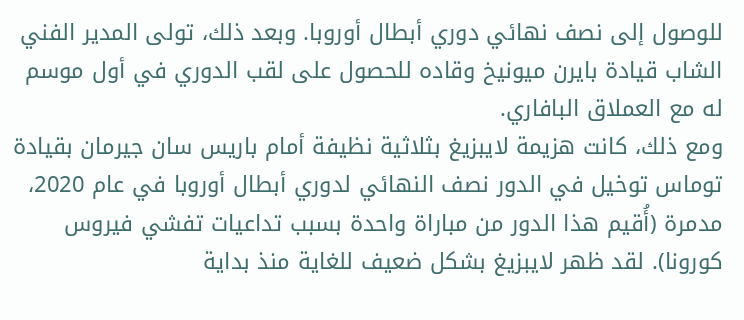للوصول إلى نصف نهائي دوري أبطال أوروبا. وبعد ذلك، تولى المدير الفني الشاب قيادة بايرن ميونيخ وقاده للحصول على لقب الدوري في أول موسم له مع العملاق البافاري.
ومع ذلك، كانت هزيمة لايبزيغ بثلاثية نظيفة أمام باريس سان جيرمان بقيادة توماس توخيل في الدور نصف النهائي لدوري أبطال أوروبا في عام 2020، مدمرة (أُقيم هذا الدور من مباراة واحدة بسبب تداعيات تفشي فيروس كورونا). لقد ظهر لايبزيغ بشكل ضعيف للغاية منذ بداية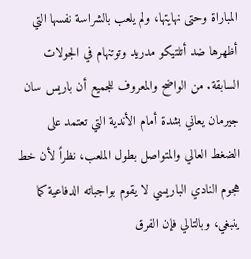المباراة وحتى نهايتها، ولم يلعب بالشراسة نفسها التي أظهرها ضد أتلتيكو مدريد وتوتنهام في الجولات السابقة. من الواضح والمعروف للجميع أن باريس سان جيرمان يعاني بشدة أمام الأندية التي تعتمد على الضغط العالي والمتواصل بطول الملعب، نظراً لأن خط هجوم النادي الباريسي لا يقوم بواجباته الدفاعية كما ينبغي، وبالتالي فإن الفرق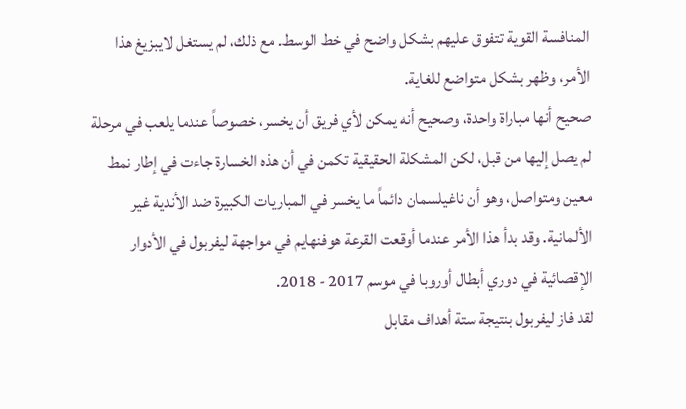المنافسة القوية تتفوق عليهم بشكل واضح في خط الوسط. مع ذلك، لم يستغل لايبزيغ هذا الأمر، وظهر بشكل متواضع للغاية.
صحيح أنها مباراة واحدة، وصحيح أنه يمكن لأي فريق أن يخسر، خصوصاً عندما يلعب في مرحلة لم يصل إليها من قبل، لكن المشكلة الحقيقية تكمن في أن هذه الخسارة جاءت في إطار نمط معين ومتواصل، وهو أن ناغيلسمان دائماً ما يخسر في المباريات الكبيرة ضد الأندية غير الألمانية. وقد بدأ هذا الأمر عندما أوقعت القرعة هوفنهايم في مواجهة ليفربول في الأدوار الإقصائية في دوري أبطال أوروبا في موسم 2017 - 2018.
لقد فاز ليفربول بنتيجة ستة أهداف مقابل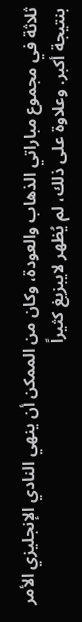ثلاثة في مجموع مباراتي الذهاب والعودة، وكان من الممكن أن ينهي النادي الإنجليزي الأمر بنتيجة أكبر. وعلاوة على ذلك، لم يُظهر لايبزيغ كثيراً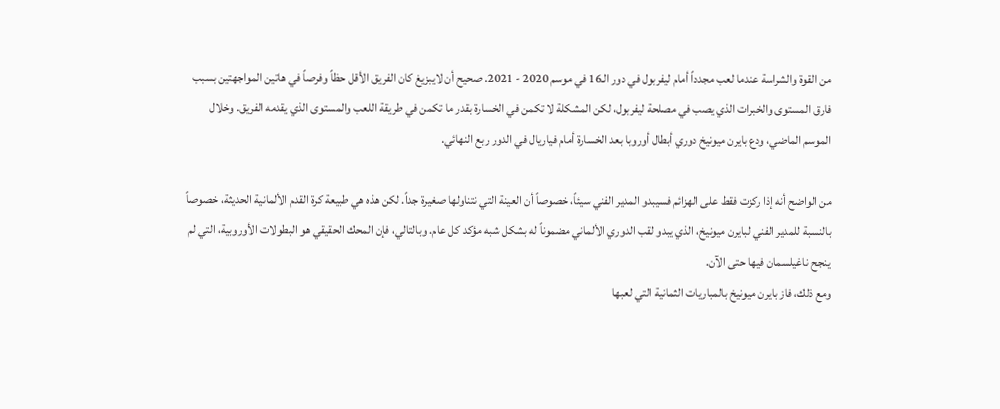من القوة والشراسة عندما لعب مجدداً أمام ليفربول في دور الـ16 في موسم 2020 - 2021. صحيح أن لايبزيغ كان الفريق الأقل حظاً وفرصاً في هاتين المواجهتين بسبب فارق المستوى والخبرات الذي يصب في مصلحة ليفربول، لكن المشكلة لا تكمن في الخسارة بقدر ما تكمن في طريقة اللعب والمستوى الذي يقدمه الفريق. وخلال الموسم الماضي، ودع بايرن ميونيخ دوري أبطال أوروبا بعد الخسارة أمام فياريال في الدور ربع النهائي.

من الواضح أنه إذا ركزت فقط على الهزائم فسيبدو المدير الفني سيئاً، خصوصاً أن العينة التي نتناولها صغيرة جداً. لكن هذه هي طبيعة كرة القدم الألمانية الحديثة، خصوصاً بالنسبة للمدير الفني لبايرن ميونيخ، الذي يبدو لقب الدوري الألماني مضموناً له بشكل شبه مؤكد كل عام. وبالتالي، فإن المحك الحقيقي هو البطولات الأوروبية، التي لم ينجح ناغيلسمان فيها حتى الآن.
ومع ذلك، فاز بايرن ميونيخ بالمباريات الثمانية التي لعبها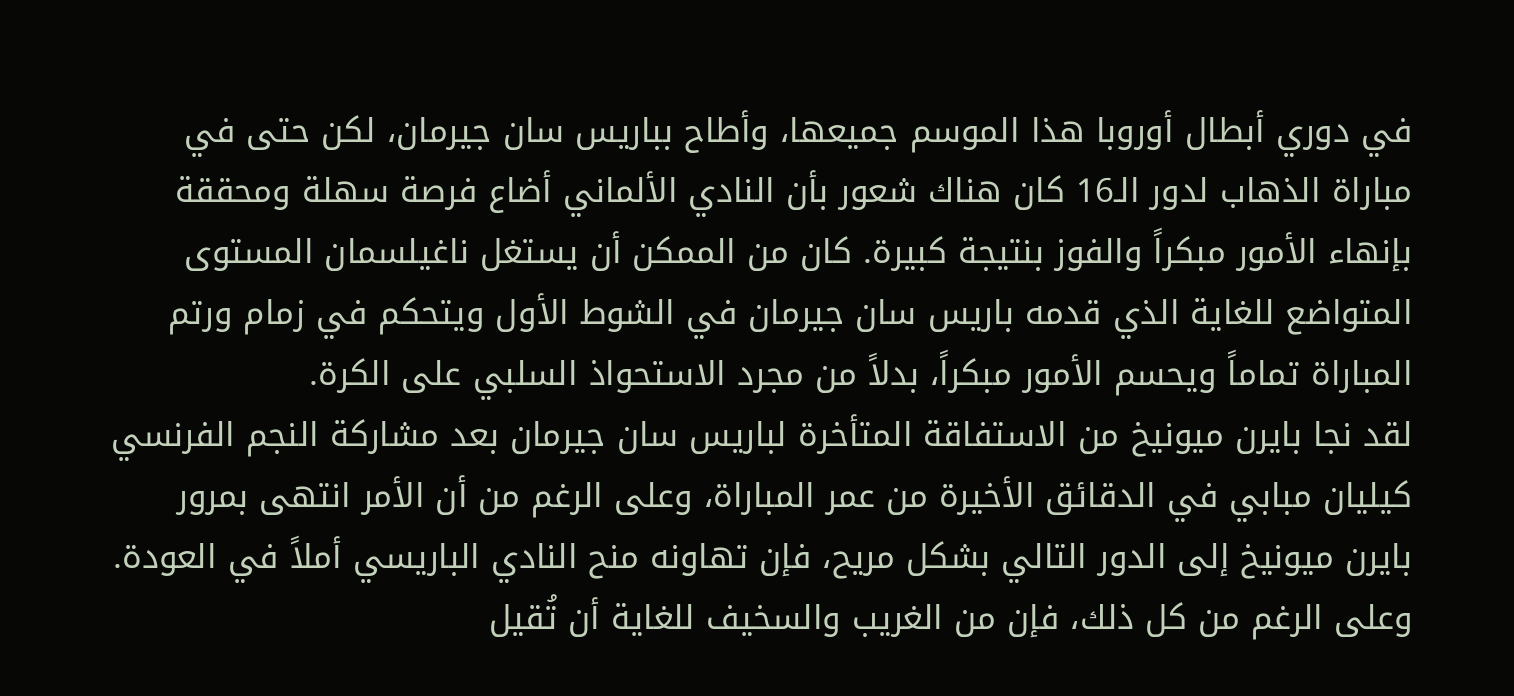في دوري أبطال أوروبا هذا الموسم جميعها، وأطاح بباريس سان جيرمان، لكن حتى في مباراة الذهاب لدور الـ16 كان هناك شعور بأن النادي الألماني أضاع فرصة سهلة ومحققة بإنهاء الأمور مبكراً والفوز بنتيجة كبيرة. كان من الممكن أن يستغل ناغيلسمان المستوى المتواضع للغاية الذي قدمه باريس سان جيرمان في الشوط الأول ويتحكم في زمام ورتم المباراة تماماً ويحسم الأمور مبكراً، بدلاً من مجرد الاستحواذ السلبي على الكرة.
لقد نجا بايرن ميونيخ من الاستفاقة المتأخرة لباريس سان جيرمان بعد مشاركة النجم الفرنسي كيليان مبابي في الدقائق الأخيرة من عمر المباراة، وعلى الرغم من أن الأمر انتهى بمرور بايرن ميونيخ إلى الدور التالي بشكل مريح، فإن تهاونه منح النادي الباريسي أملاً في العودة.
وعلى الرغم من كل ذلك، فإن من الغريب والسخيف للغاية أن تُقيل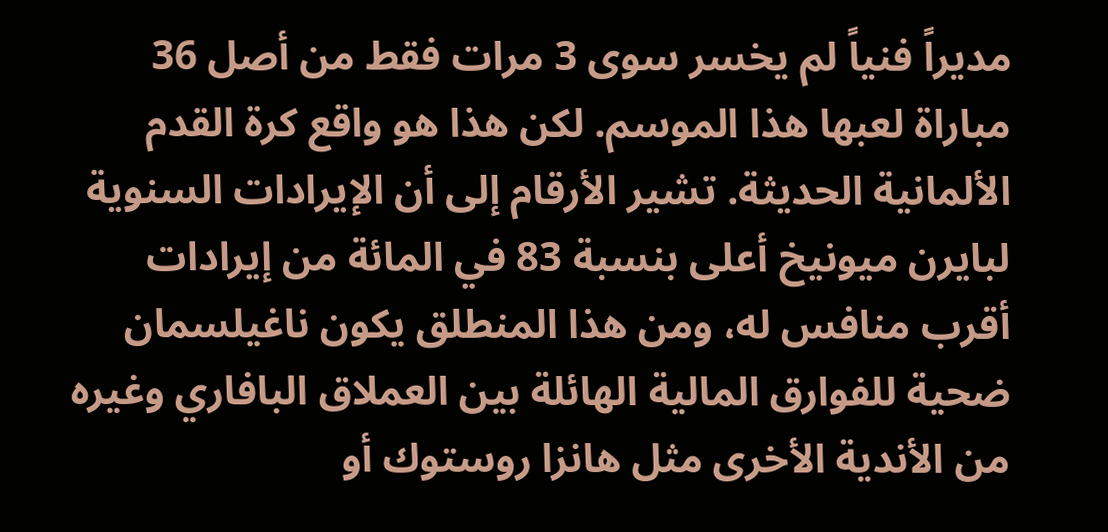مديراً فنياً لم يخسر سوى 3 مرات فقط من أصل 36 مباراة لعبها هذا الموسم. لكن هذا هو واقع كرة القدم الألمانية الحديثة. تشير الأرقام إلى أن الإيرادات السنوية لبايرن ميونيخ أعلى بنسبة 83 في المائة من إيرادات أقرب منافس له، ومن هذا المنطلق يكون ناغيلسمان ضحية للفوارق المالية الهائلة بين العملاق البافاري وغيره من الأندية الأخرى مثل هانزا روستوك أو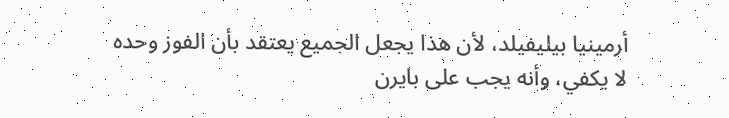أرمينيا بيليفيلد، لأن هذا يجعل الجميع يعتقد بأن الفوز وحده لا يكفي، وأنه يجب على بايرن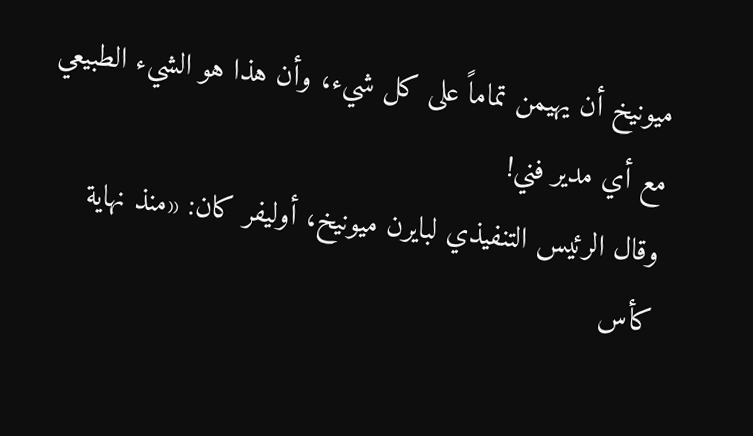ميونيخ أن يهيمن تماماً على كل شيء، وأن هذا هو الشيء الطبيعي مع أي مدير فني!
وقال الرئيس التنفيذي لبايرن ميونيخ، أوليفر كان: «منذ نهاية كأس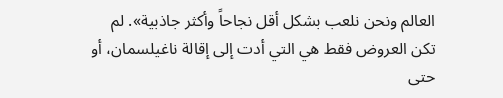العالم ونحن نلعب بشكل أقل نجاحاً وأكثر جاذبية». لم تكن العروض فقط هي التي أدت إلى إقالة ناغيلسمان، أو حتى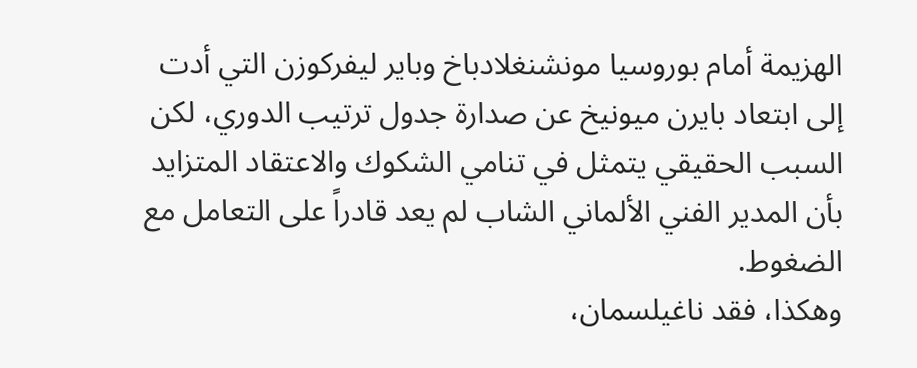الهزيمة أمام بوروسيا مونشنغلادباخ وباير ليفركوزن التي أدت إلى ابتعاد بايرن ميونيخ عن صدارة جدول ترتيب الدوري، لكن السبب الحقيقي يتمثل في تنامي الشكوك والاعتقاد المتزايد بأن المدير الفني الألماني الشاب لم يعد قادراً على التعامل مع الضغوط.
وهكذا، فقد ناغيلسمان،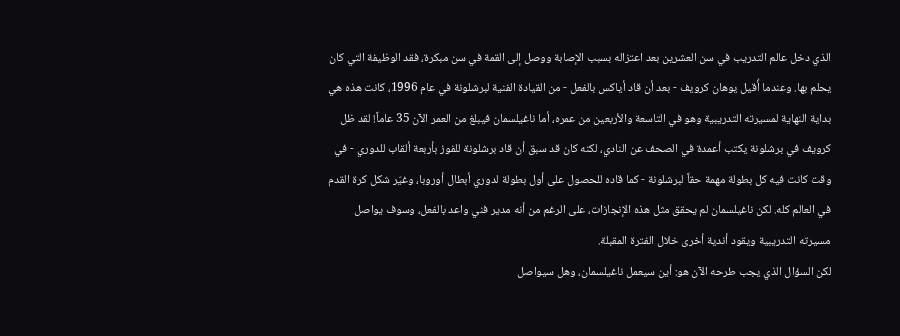الذي دخل عالم التدريب في سن العشرين بعد اعتزاله بسبب الإصابة ووصل إلى القمة في سن مبكرة، فقد الوظيفة التي كان يحلم بها. وعندما أُقيل يوهان كرويف - بعد أن قاد أياكس بالفعل - من القيادة الفنية لبرشلونة في عام 1996، كانت هذه هي بداية النهاية لمسيرته التدريبية وهو في التاسعة والأربعين من عمره، أما ناغيلسمان فيبلغ من العمر الآن 35 عاماً! لقد ظل كرويف في برشلونة يكتب أعمدة في الصحف عن النادي، لكنه كان قد سبق أن قاد برشلونة للفوز بأربعة ألقاب للدوري - في وقت كانت فيه كل بطولة مهمة حقاً لبرشلونة - كما قاده للحصول على أول بطولة لدوري أبطال أوروبا، وغيّر شكل كرة القدم في العالم كله. لكن ناغيلسمان لم يحقق مثل هذه الإنجازات، على الرغم من أنه مدير فني واعد بالفعل، وسوف يواصل مسيرته التدريبية ويقود أندية أخرى خلال الفترة المقبلة.
لكن السؤال الذي يجب طرحه الآن هو: أين سيعمل ناغيلسمان، وهل سيواصل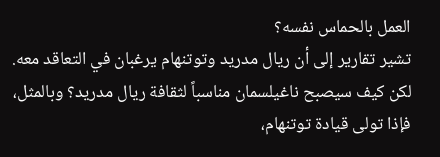العمل بالحماس نفسه؟
تشير تقارير إلى أن ريال مدريد وتوتنهام يرغبان في التعاقد معه. لكن كيف سيصبح ناغيلسمان مناسباً لثقافة ريال مدريد؟ وبالمثل، فإذا تولى قيادة توتنهام،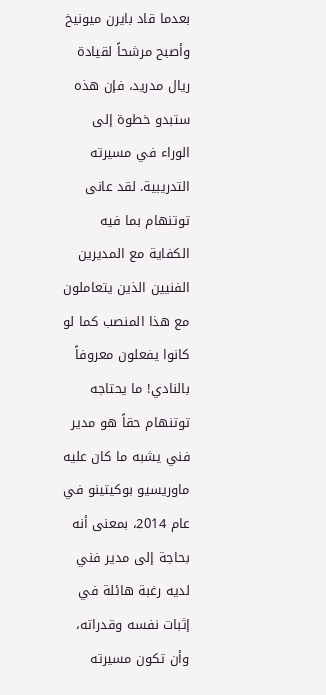بعدما قاد بايرن ميونيخ وأصبح مرشحاً لقيادة ريال مدريد، فإن هذه ستبدو خطوة إلى الوراء في مسيرته التدريبية. لقد عانى توتنهام بما فيه الكفاية مع المديرين الفنيين الذين يتعاملون مع هذا المنصب كما لو كانوا يفعلون معروفاً بالنادي! ما يحتاجه توتنهام حقاً هو مدير فني يشبه ما كان عليه ماوريسيو بوكيتينو في عام 2014، بمعنى أنه بحاجة إلى مدير فني لديه رغبة هائلة في إثبات نفسه وقدراته، وأن تكون مسيرته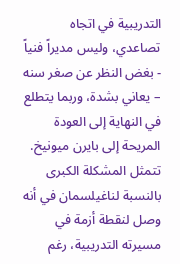التدريبية في اتجاه تصاعدي، وليس مديراً فنياً - بغض النظر عن صغر سنه – يعاني بشدة، وربما يتطلع في النهاية إلى العودة المريحة إلى بايرن ميونيخ. تتمثل المشكلة الكبرى بالنسبة لناغيلسمان في أنه وصل لنقطة أزمة في مسيرته التدريبية، رغم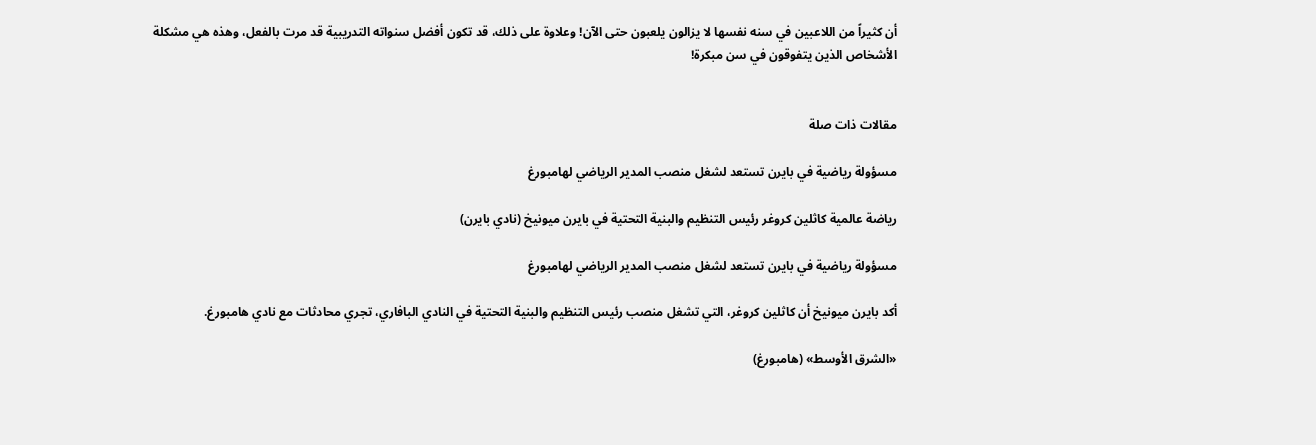أن كثيراً من اللاعبين في سنه نفسها لا يزالون يلعبون حتى الآن! وعلاوة على ذلك، قد تكون أفضل سنواته التدريبية قد مرت بالفعل، وهذه هي مشكلة الأشخاص الذين يتفوقون في سن مبكرة!


مقالات ذات صلة

مسؤولة رياضية في بايرن تستعد لشغل منصب المدير الرياضي لهامبورغ

رياضة عالمية كاثلين كروغر رئيس التنظيم والبنية التحتية في بايرن ميونيخ (نادي بايرن)

مسؤولة رياضية في بايرن تستعد لشغل منصب المدير الرياضي لهامبورغ

أكد بايرن ميونيخ أن كاثلين كروغر، التي تشغل منصب رئيس التنظيم والبنية التحتية في النادي البافاري، تجري محادثات مع نادي هامبورغ.

«الشرق الأوسط» (هامبورغ)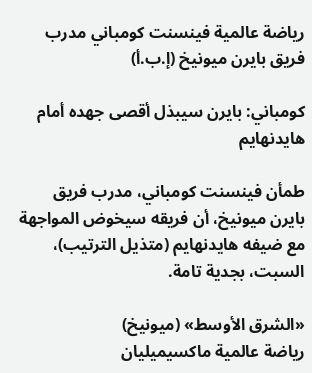رياضة عالمية فينسنت كومباني مدرب فريق بايرن ميونيخ (إ.ب.أ)

كومباني: بايرن سيبذل أقصى جهده أمام هايدنهايم

طمأن فينسنت كومباني، مدرب فريق بايرن ميونيخ، أن فريقه سيخوض المواجهة مع ضيفه هايدنهايم (متذيل الترتيب)، السبت، بجدية تامة.

«الشرق الأوسط» (ميونيخ)
رياضة عالمية ماكسيميليان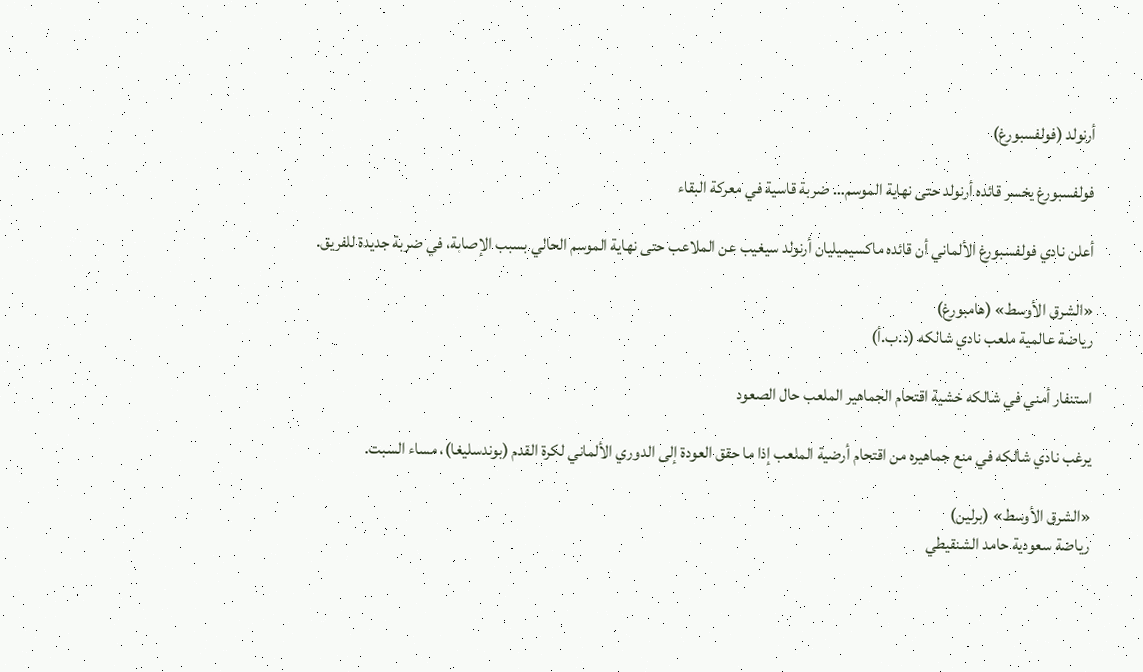أرنولد (فولفسبورغ)

فولفسبورغ يخسر قائده أرنولد حتى نهاية الموسم… ضربة قاسية في معركة البقاء

أعلن نادي فولفسبورغ الألماني أن قائده ماكسيميليان أرنولد سيغيب عن الملاعب حتى نهاية الموسم الحالي بسبب الإصابة، في ضربة جديدة للفريق.

«الشرق الأوسط» (هامبورغ)
رياضة عالمية ملعب نادي شالكه (د.ب.أ)

استنفار أمني في شالكه خشية اقتحام الجماهير الملعب حال الصعود

يرغب نادي شالكه في منع جماهيره من اقتحام أرضية الملعب إذا ما حقق العودة إلى الدوري الألماني لكرة القدم (بوندسليغا)، مساء السبت.

«الشرق الأوسط» (برلين)
رياضة سعودية حامد الشنقيطي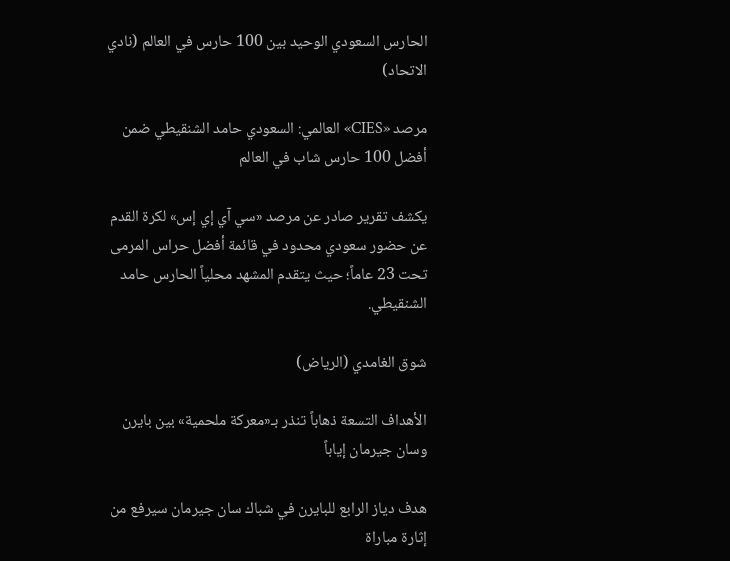الحارس السعودي الوحيد بين 100 حارس في العالم (نادي الاتحاد)

مرصد «CIES» العالمي: السعودي حامد الشنقيطي ضمن أفضل 100 حارس شاب في العالم

يكشف تقرير صادر عن مرصد «سي آي إي إس» لكرة القدم عن حضور سعودي محدود في قائمة أفضل حراس المرمى تحت 23 عاماً؛ حيث يتقدم المشهد محلياً الحارس حامد الشنقيطي.

شوق الغامدي (الرياض)

الأهداف التسعة ذهاباً تنذر بـ«معركة ملحمية» بين بايرن وسان جيرمان إياباً

هدف دياز الرابع للبايرن في شباك سان جيرمان سيرفع من إثارة مباراة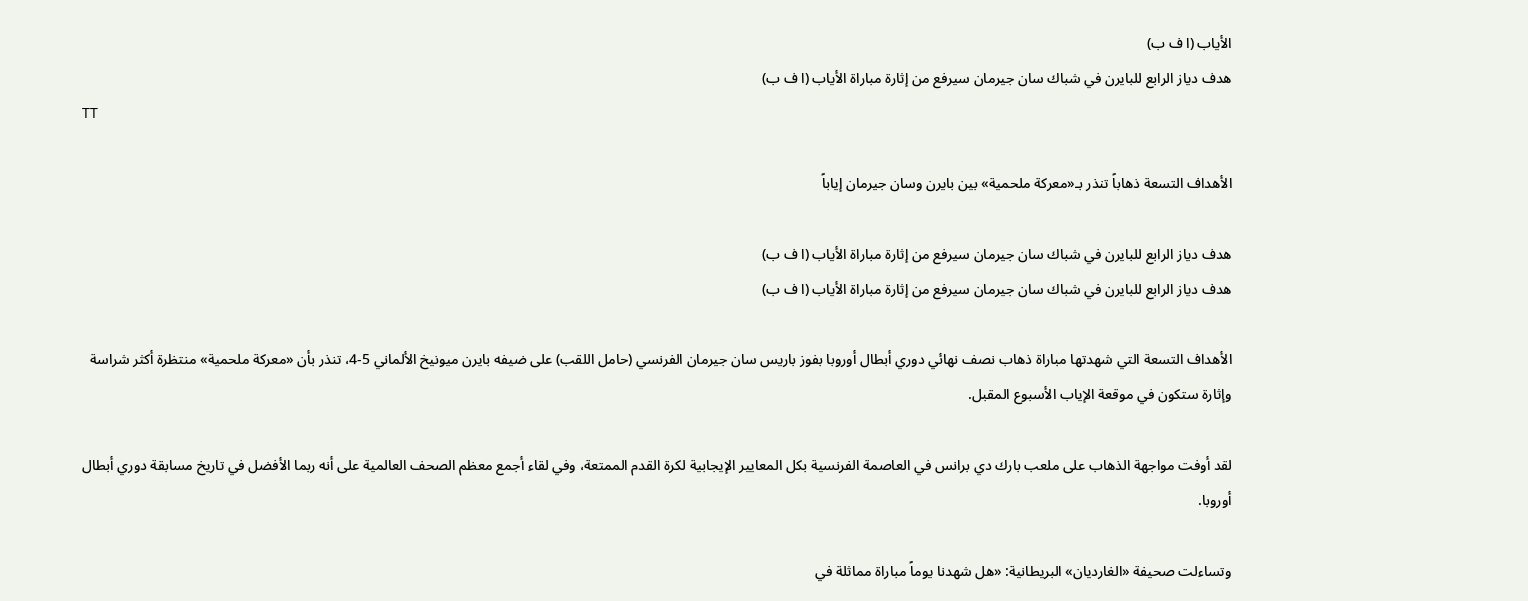الأياب (ا ف ب)
هدف دياز الرابع للبايرن في شباك سان جيرمان سيرفع من إثارة مباراة الأياب (ا ف ب)
TT

الأهداف التسعة ذهاباً تنذر بـ«معركة ملحمية» بين بايرن وسان جيرمان إياباً

هدف دياز الرابع للبايرن في شباك سان جيرمان سيرفع من إثارة مباراة الأياب (ا ف ب)
هدف دياز الرابع للبايرن في شباك سان جيرمان سيرفع من إثارة مباراة الأياب (ا ف ب)

الأهداف التسعة التي شهدتها مباراة ذهاب نصف نهائي دوري أبطال أوروبا بفوز باريس سان جيرمان الفرنسي (حامل اللقب) على ضيفه بايرن ميونيخ الألماني 5-4، تنذر بأن «معركة ملحمية» منتظرة أكثر شراسة وإثارة ستكون في موقعة الإياب الأسبوع المقبل.

لقد أوفت مواجهة الذهاب على ملعب بارك دي برانس في العاصمة الفرنسية بكل المعايير الإيجابية لكرة القدم الممتعة، وفي لقاء أجمع معظم الصحف العالمية على أنه ربما الأفضل في تاريخ مسابقة دوري أبطال أوروبا.

وتساءلت صحيفة «الغارديان» البريطانية: «هل شهدنا يوماً مباراة مماثلة في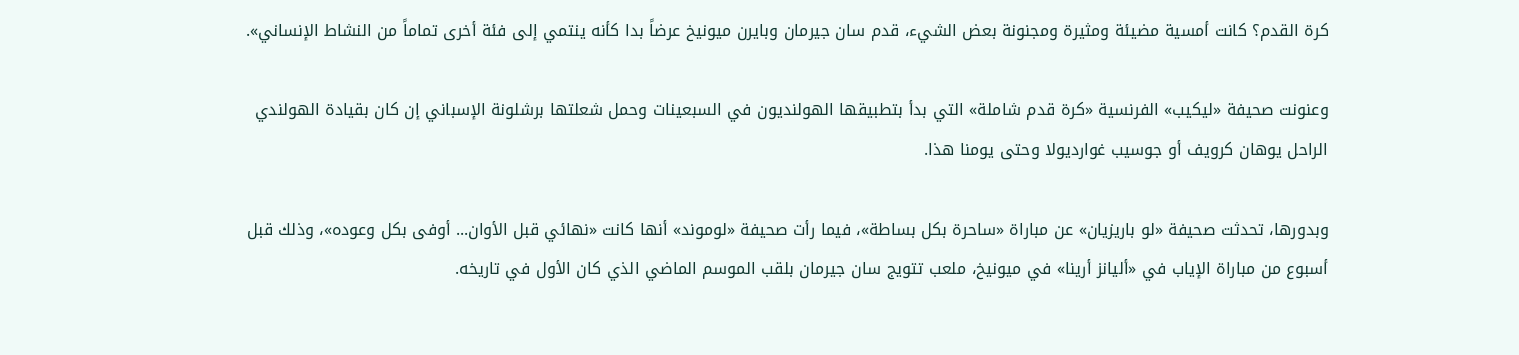كرة القدم؟ كانت أمسية مضيئة ومثيرة ومجنونة بعض الشيء، قدم سان جيرمان وبايرن ميونيخ عرضاً بدا كأنه ينتمي إلى فئة أخرى تماماً من النشاط الإنساني».

وعنونت صحيفة «ليكيب» الفرنسية «كرة قدم شاملة» التي بدأ بتطبيقها الهولنديون في السبعينات وحمل شعلتها برشلونة الإسباني إن كان بقيادة الهولندي الراحل يوهان كرويف أو جوسيب غوارديولا وحتى يومنا هذا.

وبدورها، تحدثت صحيفة «لو باريزيان» عن مباراة «ساحرة بكل بساطة»، فيما رأت صحيفة «لوموند» أنها كانت «نهائي قبل الأوان... أوفى بكل وعوده»، وذلك قبل أسبوع من مباراة الإياب في «أليانز أرينا» في ميونيخ، ملعب تتويج سان جيرمان بلقب الموسم الماضي الذي كان الأول في تاريخه.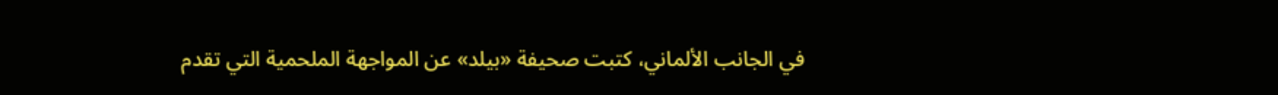في الجانب الألماني، كتبت صحيفة «بيلد» عن المواجهة الملحمية التي تقدم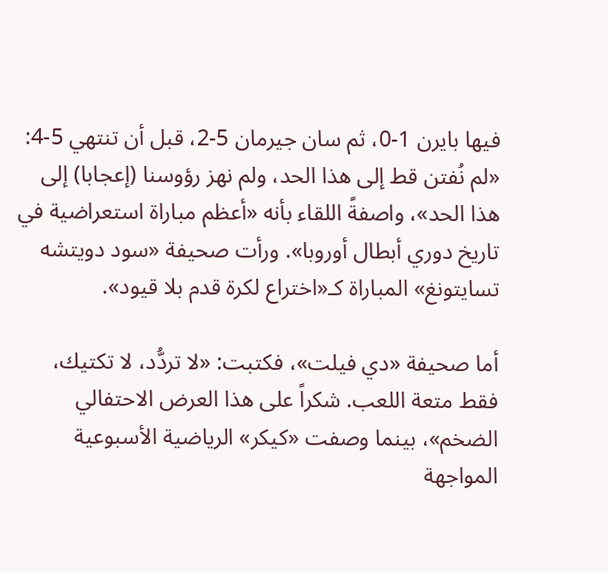فيها بايرن 1-0، ثم سان جيرمان 5-2، قبل أن تنتهي 5-4: «لم نُفتن قط إلى هذا الحد، ولم نهز رؤوسنا (إعجابا) إلى هذا الحد»، واصفةً اللقاء بأنه «أعظم مباراة استعراضية في تاريخ دوري أبطال أوروبا». ورأت صحيفة «سود دويتشه تسايتونغ» المباراة كـ«اختراع لكرة قدم بلا قيود».

أما صحيفة «دي فيلت»، فكتبت: «لا تردُّد، لا تكتيك، فقط متعة اللعب. شكراً على هذا العرض الاحتفالي الضخم»، بينما وصفت «كيكر» الرياضية الأسبوعية المواجهة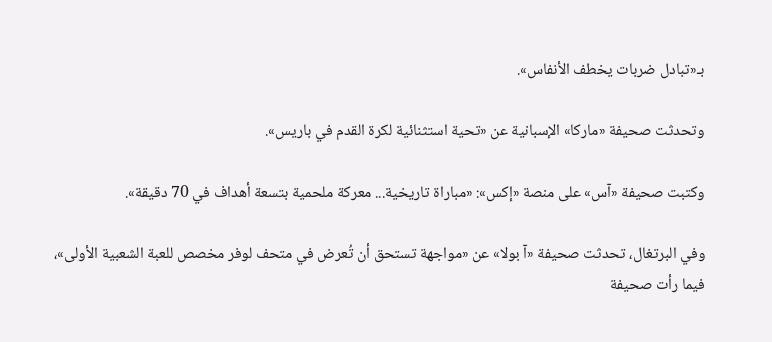بـ«تبادل ضربات يخطف الأنفاس».

وتحدثت صحيفة «ماركا» الإسبانية عن «تحية استثنائية لكرة القدم في باريس».

وكتبت صحيفة «آس» على منصة «إكس»: «مباراة تاريخية... معركة ملحمية بتسعة أهداف في 70 دقيقة».

وفي البرتغال، تحدثت صحيفة «آ بولا» عن «مواجهة تستحق أن تُعرض في متحف لوفر مخصص للعبة الشعبية الأولى»، فيما رأت صحيفة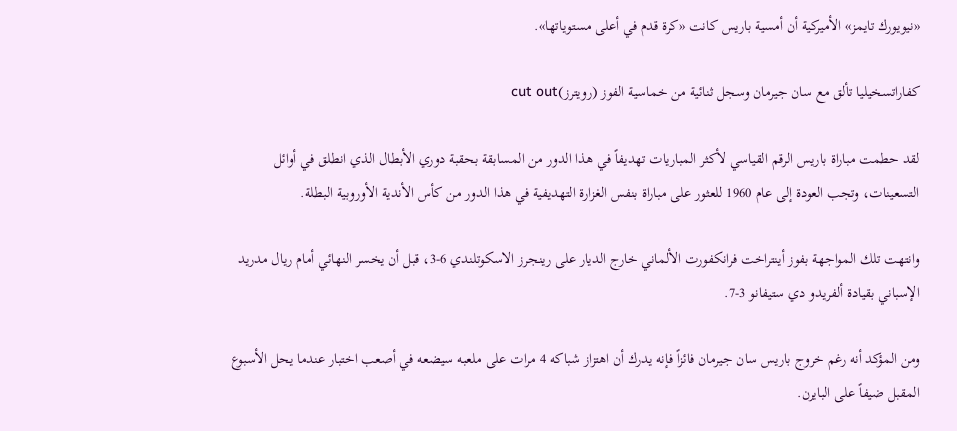«نيويورك تايمز» الأميركية أن أمسية باريس كانت «كرة قدم في أعلى مستوياتها».

كفاراتسخيليا تألق مع سان جيرمان وسجل ثنائية من خماسية الفوز (رويترز)cut out

لقد حطمت مباراة باريس الرقم القياسي لأكثر المباريات تهديفاً في هذا الدور من المسابقة بحقبة دوري الأبطال الذي انطلق في أوائل التسعينات، وتجب العودة إلى عام 1960 للعثور على مباراة بنفس الغزارة التهديفية في هذا الدور من كأس الأندية الأوروبية البطلة.

وانتهت تلك المواجهة بفوز أينتراخت فرانكفورت الألماني خارج الديار على رينجرز الاسكوتلندي 6-3، قبل أن يخسر النهائي أمام ريال مدريد الإسباني بقيادة ألفريدو دي ستيفانو 3-7.

ومن المؤكد أنه رغم خروج باريس سان جيرمان فائزاً فإنه يدرك أن اهتزاز شباكه 4 مرات على ملعبه سيضعه في أصعب اختبار عندما يحل الأسبوع المقبل ضيفاً على البايرن.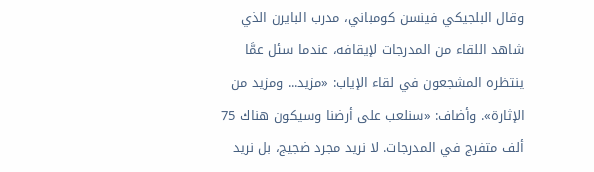وقال البلجيكي فينسن كومباني، مدرب البايرن الذي شاهد اللقاء من المدرجات لإيقافه، عندما سئل عمَّا ينتظره المشجعون في لقاء الإياب: «مزيد... ومزيد من الإثارة». وأضاف: «سنلعب على أرضنا وسيكون هناك 75 ألف متفرج في المدرجات. لا نريد مجرد ضجيج، بل نريد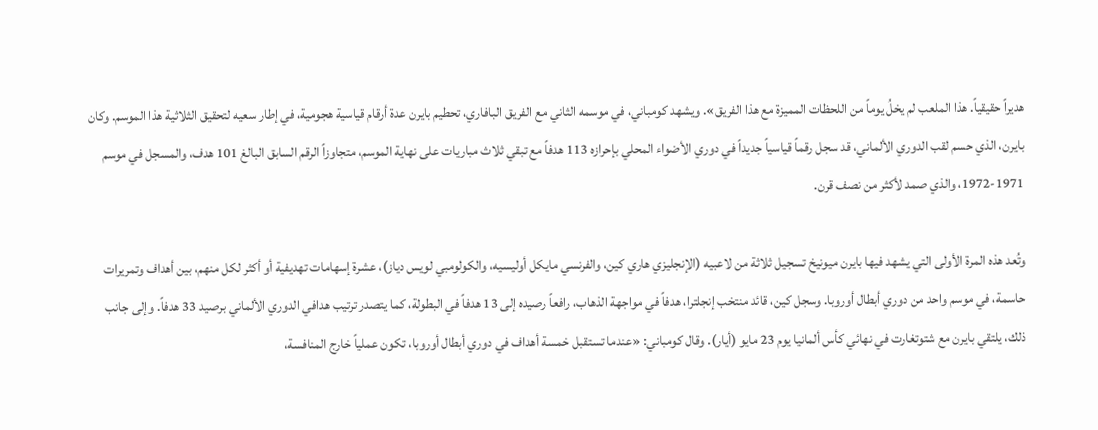هديراً حقيقياً. هذا الملعب لم يخلُ يوماً من اللحظات المميزة مع هذا الفريق». ويشهد كومباني، في موسمه الثاني مع الفريق البافاري، تحطيم بايرن عدة أرقام قياسية هجومية، في إطار سعيه لتحقيق الثلاثية هذا الموسم. وكان بايرن، الذي حسم لقب الدوري الألماني، قد سجل رقماً قياسياً جديداً في دوري الأضواء المحلي بإحرازه 113 هدفاً مع تبقي ثلاث مباريات على نهاية الموسم، متجاوزاً الرقم السابق البالغ 101 هدف، والمسجل في موسم 1971-1972، والذي صمد لأكثر من نصف قرن.

وتُعد هذه المرة الأولى التي يشهد فيها بايرن ميونيخ تسجيل ثلاثة من لاعبيه (الإنجليزي هاري كين، والفرنسي مايكل أوليسيه، والكولومبي لويس دياز)، عشرة إسهامات تهديفية أو أكثر لكل منهم، بين أهداف وتمريرات حاسمة، في موسم واحد من دوري أبطال أوروبا. وسجل كين، قائد منتخب إنجلترا، هدفاً في مواجهة الذهاب، رافعاً رصيده إلى 13 هدفاً في البطولة، كما يتصدر ترتيب هدافي الدوري الألماني برصيد 33 هدفاً. وإلى جانب ذلك، يلتقي بايرن مع شتوتغارت في نهائي كأس ألمانيا يوم 23 مايو (أيار). وقال كومباني: «عندما تستقبل خمسة أهداف في دوري أبطال أوروبا، تكون عملياً خارج المنافسة،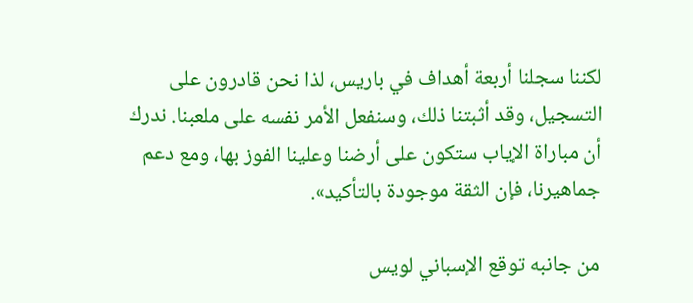لكننا سجلنا أربعة أهداف في باريس، لذا نحن قادرون على التسجيل، وقد أثبتنا ذلك، وسنفعل الأمر نفسه على ملعبنا. ندرك أن مباراة الإياب ستكون على أرضنا وعلينا الفوز بها، ومع دعم جماهيرنا، فإن الثقة موجودة بالتأكيد».

من جانبه توقع الإسباني لويس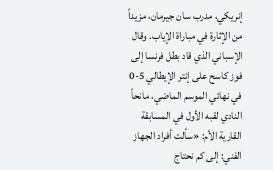إنريكي، مدرب سان جيرمان، مزيداً من الإثارة في مباراة الإياب. وقال الإسباني الذي قاد بطل فرنسا إلى فوز كاسح على إنتر الإيطالي 5-0 في نهائي الموسم الماضي، مانحاً النادي لقبه الأول في المسابقة القارية الأم: «سألت أفراد الجهاز الفني: إلى كم نحتاج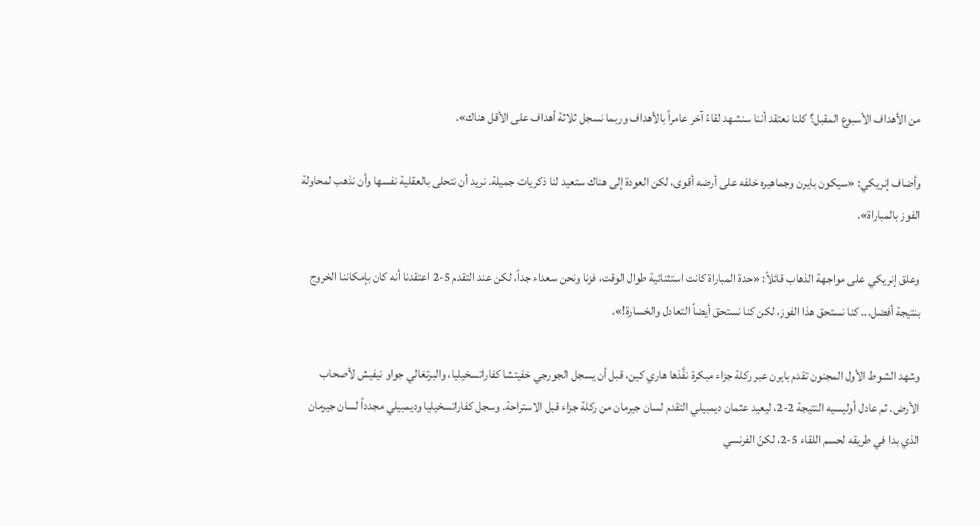من الأهداف الأسبوع المقبل؟ كلنا نعتقد أننا سنشهد لقاءً آخر عامراً بالأهداف وربما نسجل ثلاثة أهداف على الأقل هناك».

وأضاف إنريكي: «سيكون بايرن وجماهيره خلفه على أرضه أقوى، لكن العودة إلى هناك ستعيد لنا ذكريات جميلة. نريد أن نتحلى بالعقلية نفسها وأن نذهب لمحاولة الفوز بالمباراة».

وعلق إنريكي على مواجهة الذهاب قائلاً: «حدة المباراة كانت استثنائية طوال الوقت، فزنا ونحن سعداء جداً، لكن عند التقدم 5-2 اعتقدنا أنه كان بإمكاننا الخروج بنتيجة أفضل... كنا نستحق هذا الفوز، لكن كنا نستحق أيضاً التعادل والخسارة!».

وشهد الشوط الأول المجنون تقدم بايرن عبر ركلة جزاء مبكرة نفَّذها هاري كين، قبل أن يسجل الجورجي خفيتشا كفاراتسخيليا، والبرتغالي جواو نيفيش لأصحاب الأرض. ثم عادل أوليسيه النتيجة 2-2، ليعيد عثمان ديمبيلي التقدم لسان جيرمان من ركلة جزاء قبل الاستراحة. وسجل كفاراتسخيليا وديمبيلي مجدداً لسان جيرمان الذي بدا في طريقه لحسم اللقاء 5-2، لكنّ الفرنسي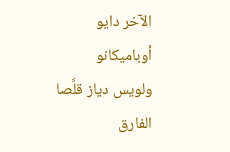الآخر دايو أوباميكانو ولويس دياز قلَّصا الفارق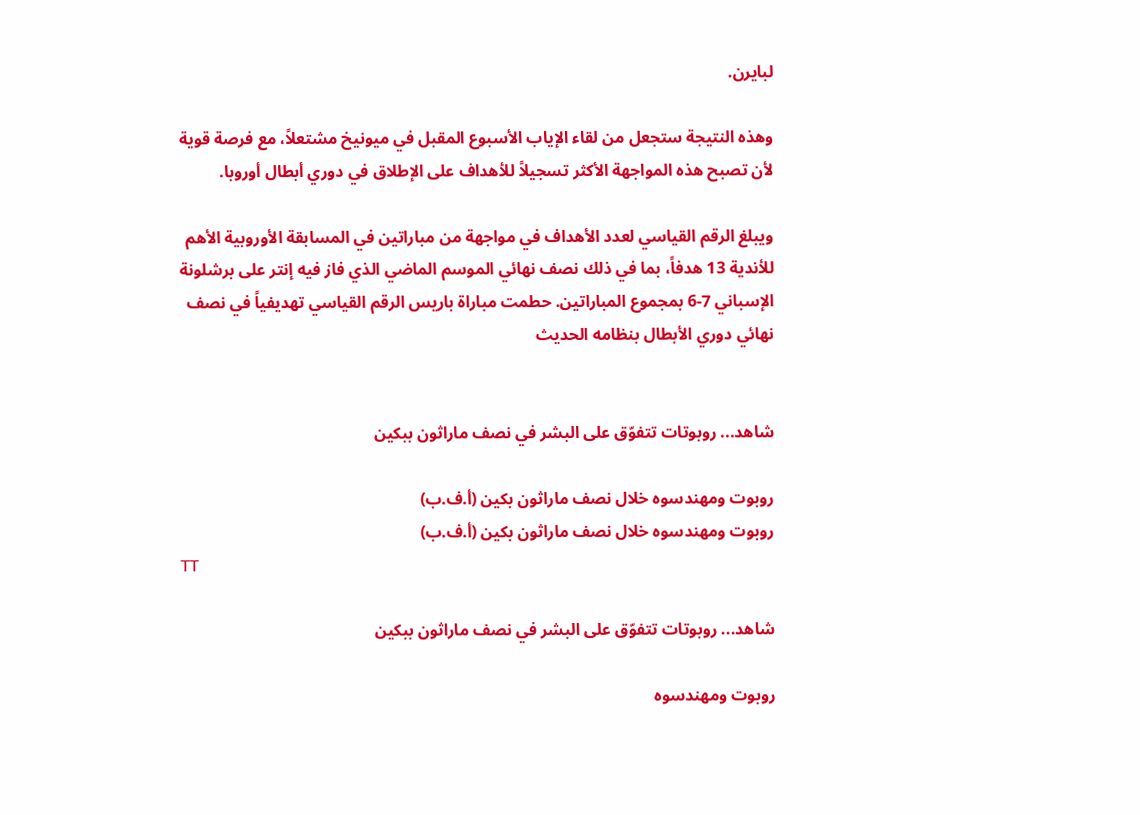لبايرن.

وهذه النتيجة ستجعل من لقاء الإياب الأسبوع المقبل في ميونيخ مشتعلاً، مع فرصة قوية لأن تصبح هذه المواجهة الأكثر تسجيلاً للأهداف على الإطلاق في دوري أبطال أوروبا.

ويبلغ الرقم القياسي لعدد الأهداف في مواجهة من مباراتين في المسابقة الأوروبية الأهم للأندية 13 هدفاً، بما في ذلك نصف نهائي الموسم الماضي الذي فاز فيه إنتر على برشلونة الإسباني 7-6 بمجموع المباراتين. حطمت مباراة باريس الرقم القياسي تهديفياً في نصف نهائي دوري الأبطال بنظامه الحديث


شاهد... روبوتات تتفوّق على البشر في نصف ماراثون ببكين

روبوت ومهندسوه خلال نصف ماراثون بكين (أ.ف.ب)
روبوت ومهندسوه خلال نصف ماراثون بكين (أ.ف.ب)
TT

شاهد... روبوتات تتفوّق على البشر في نصف ماراثون ببكين

روبوت ومهندسوه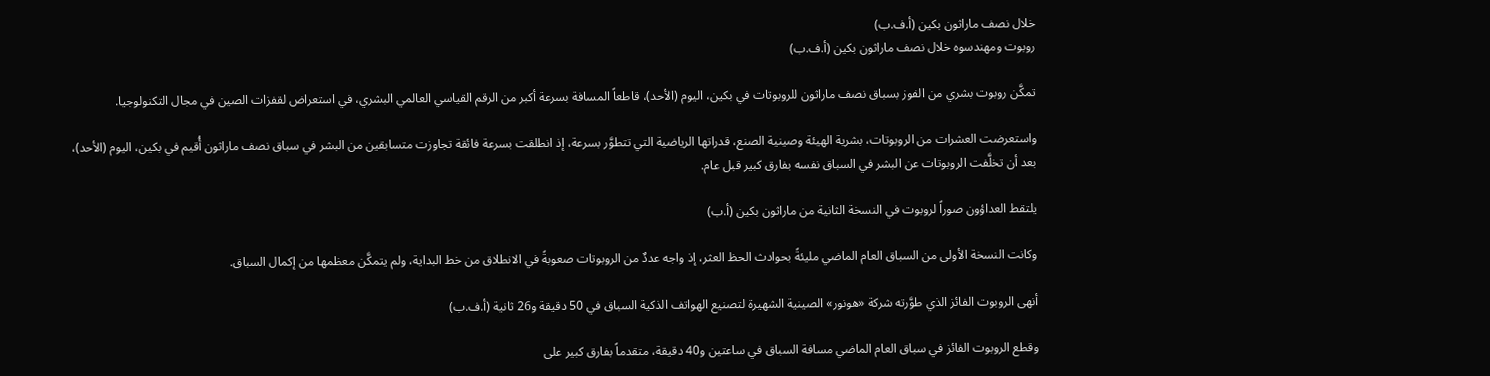خلال نصف ماراثون بكين (أ.ف.ب)
روبوت ومهندسوه خلال نصف ماراثون بكين (أ.ف.ب)

تمكَّن روبوت بشري من الفوز بسباق نصف ماراثون للروبوتات في بكين، اليوم (الأحد)، قاطعاً المسافة بسرعة أكبر من الرقم القياسي العالمي البشري، في استعراض لقفزات الصين في مجال التكنولوجيا.

واستعرضت العشرات ‌من الروبوتات، بشرية الهيئة وصينية الصنع، قدراتها الرياضية التي تتطوَّر بسرعة، إذ انطلقت بسرعة فائقة تجاوزت متسابقين من البشر في سباق نصف ماراثون أُقيم في بكين، اليوم (الأحد)، بعد أن تخلَّفت الروبوتات عن البشر في السباق نفسه بفارق كبير قبل عام.

يلتقط العداؤون صوراً لروبوت في النسخة الثانية من ماراثون بكين (أ.ب)

وكانت النسخة الأولى من السباق العام الماضي مليئةً بحوادث الحظ العثر، إذ واجه عددٌ من الروبوتات صعوبةً في الانطلاق من خط البداية، ولم يتمكَّن معظمها ‌من إكمال ‌السباق.

أنهى الروبوت الفائز الذي طوَّرته شركة «هونور» الصينية الشهيرة لتصنيع الهواتف الذكية السباق في 50 دقيقة و26 ثانية (أ.ف.ب)

وقطع الروبوت الفائز في سباق ‌العام الماضي مسافة السباق في ساعتين و40 دقيقة، متقدماً بفارق كبير على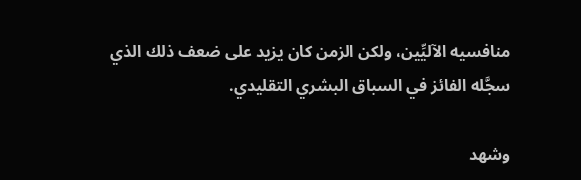منافسيه الآليِّين، ولكن الزمن كان يزيد على ضعف ذلك الذي سجَّله الفائز في السباق البشري التقليدي.

وشهد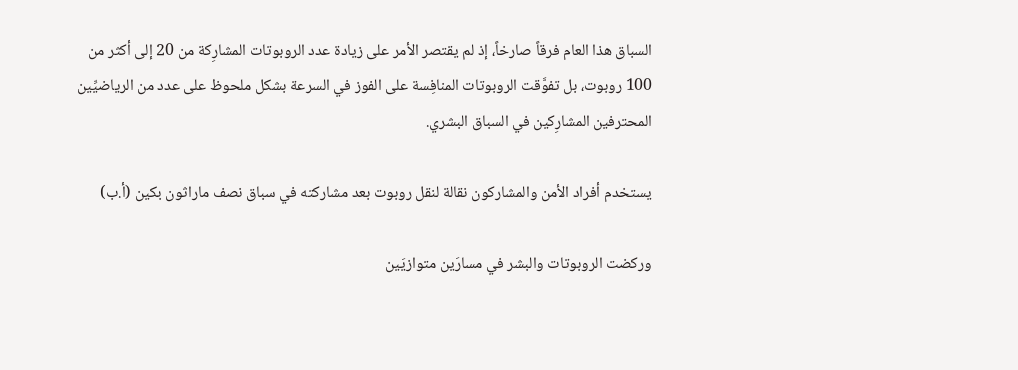السباق هذا العام فرقاً صارخاً، إذ لم يقتصر الأمر على زيادة عدد الروبوتات المشارِكة من 20 إلى أكثر من 100 روبوت، بل تفوَّقت الروبوتات ‌المنافِسة على الفوز ‌في السرعة بشكل ملحوظ على عدد من الرياضيِّين المحترفين المشارِكين ‌في السباق البشري.

يستخدم أفراد الأمن والمشاركون نقالة لنقل روبوت بعد مشاركته في سباق نصف ماراثون بكين (أ.ب)

وركضت الروبوتات والبشر في مسارَين ‌متوازيَين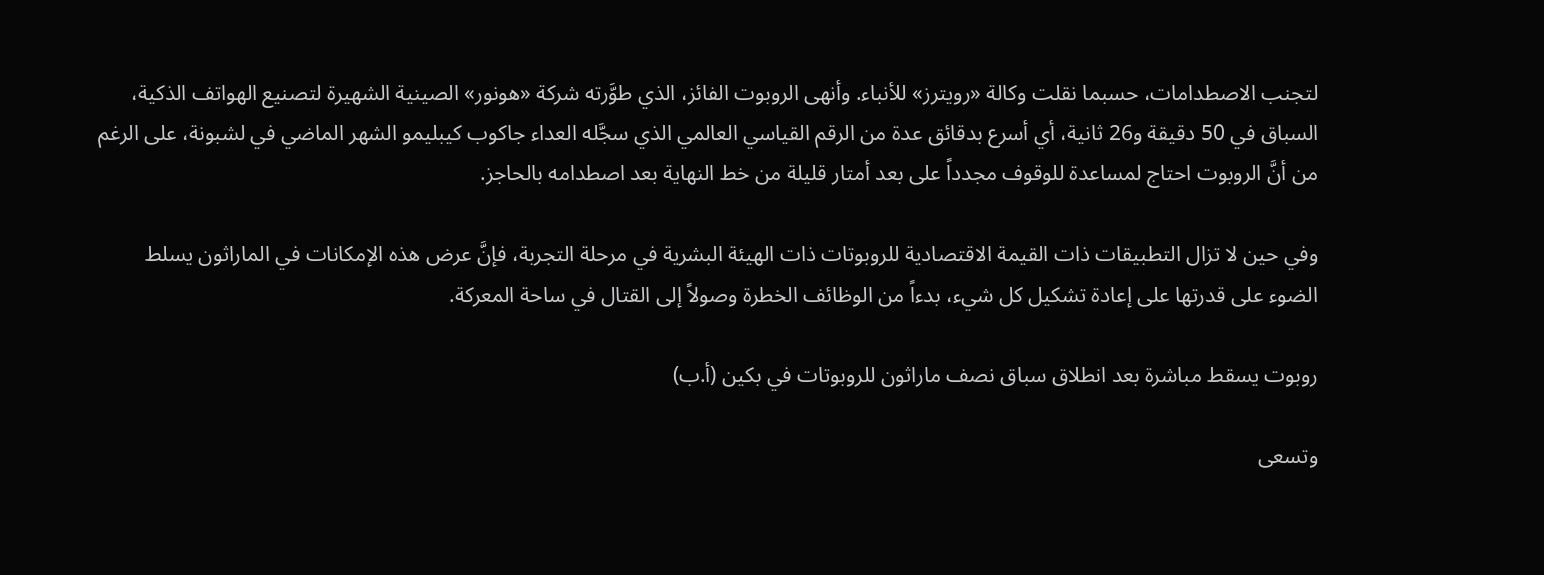لتجنب الاصطدامات، حسبما نقلت وكالة «رويترز» للأنباء. وأنهى الروبوت الفائز، الذي طوَّرته شركة «هونور» الصينية الشهيرة لتصنيع الهواتف الذكية، السباق في 50 دقيقة و26 ثانية، أي أسرع بدقائق عدة من الرقم ‌القياسي العالمي الذي سجَّله العداء جاكوب كيبليمو الشهر الماضي في لشبونة، على الرغم من أنَّ الروبوت احتاج لمساعدة للوقوف مجدداً على بعد أمتار قليلة من خط النهاية بعد اصطدامه بالحاجز.

وفي حين لا تزال التطبيقات ذات القيمة الاقتصادية للروبوتات ذات الهيئة البشرية في مرحلة التجربة، فإنَّ عرض هذه الإمكانات في الماراثون يسلط الضوء على قدرتها على إعادة تشكيل كل شيء، بدءاً من الوظائف الخطرة وصولاً إلى القتال في ساحة المعركة.

روبوت يسقط مباشرة بعد انطلاق سباق نصف ماراثون للروبوتات في بكين (أ.ب)

وتسعى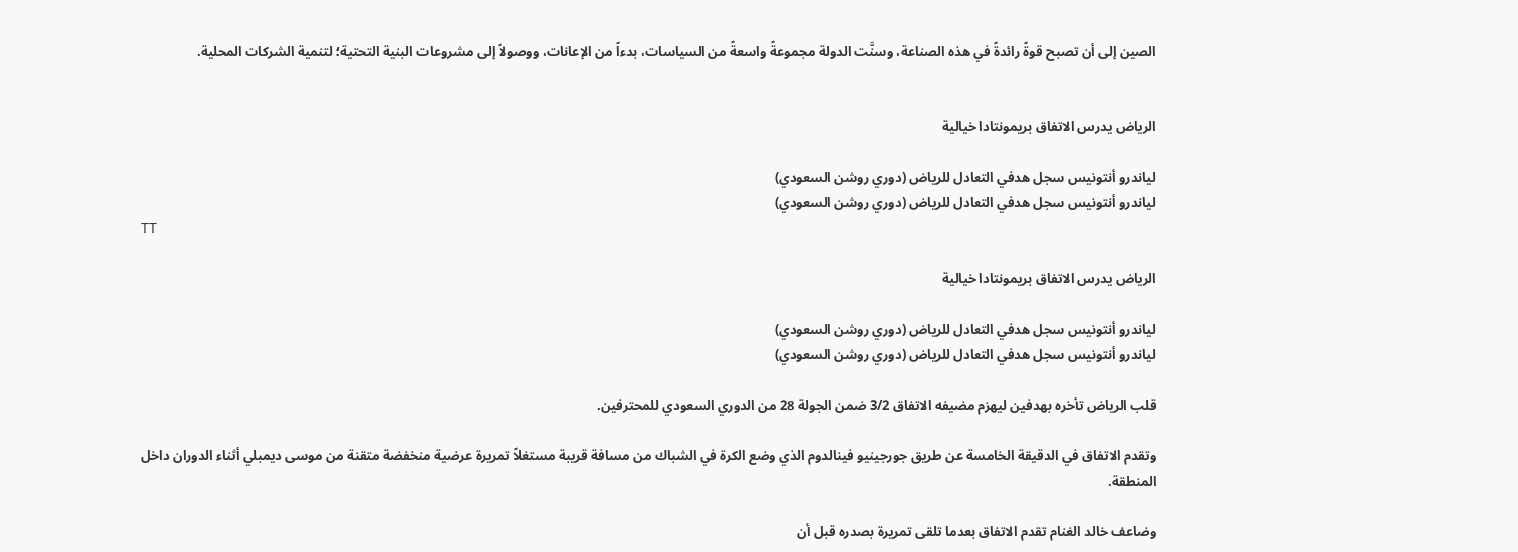الصين إلى أن تصبح قوةً رائدةً في هذه الصناعة، وسنَّت الدولة مجموعةً واسعةً من السياسات، بدءاً من الإعانات، ووصولاً إلى مشروعات البنية التحتية؛ لتنمية الشركات المحلية.


الرياض يدرس الاتفاق بريمونتادا خيالية

لياندرو أنتونيس سجل هدفي التعادل للرياض (دوري روشن السعودي)
لياندرو أنتونيس سجل هدفي التعادل للرياض (دوري روشن السعودي)
TT

الرياض يدرس الاتفاق بريمونتادا خيالية

لياندرو أنتونيس سجل هدفي التعادل للرياض (دوري روشن السعودي)
لياندرو أنتونيس سجل هدفي التعادل للرياض (دوري روشن السعودي)

قلب الرياض تأخره بهدفين ليهزم مضيفه الاتفاق 3/2 ضمن الجولة 28 من الدوري السعودي للمحترفين.

وتقدم الاتفاق في الدقيقة الخامسة عن طريق جورجينيو فينالدوم الذي وضع الكرة في الشباك من مسافة قريبة مستغلاً تمريرة عرضية منخفضة متقنة من موسى ديمبلي أثناء الدوران داخل المنطقة.

وضاعف خالد الغنام تقدم الاتفاق بعدما تلقى تمريرة بصدره قبل أن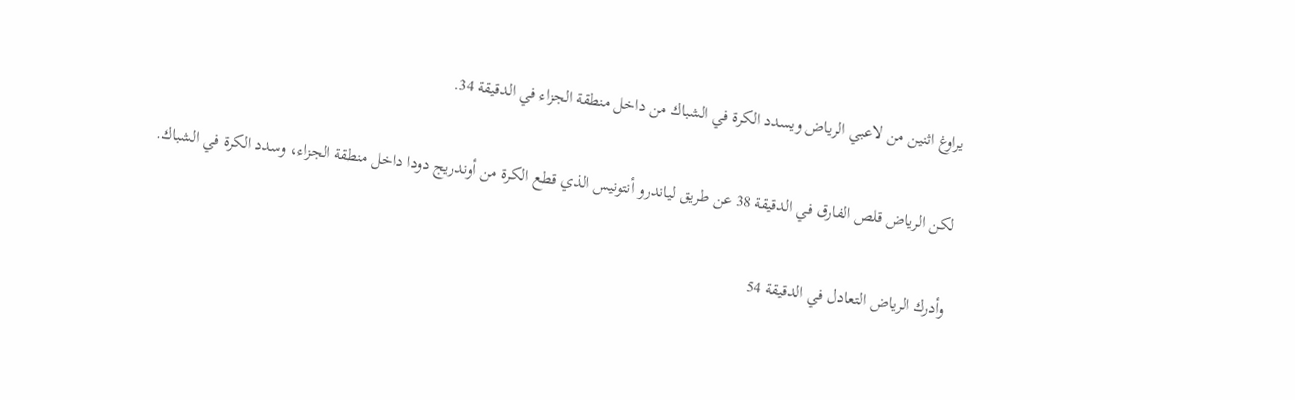يراوغ اثنين من لاعبي الرياض ويسدد الكرة في الشباك من داخل منطقة الجزاء في الدقيقة 34.

لكن الرياض قلص الفارق في الدقيقة 38 عن طريق لياندرو أنتونيس الذي قطع الكرة من أوندريج دودا داخل منطقة الجزاء، وسدد الكرة في الشباك.

وأدرك الرياض التعادل في الدقيقة 54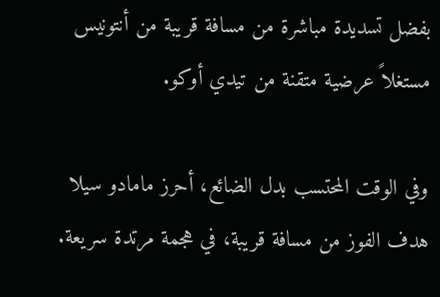بفضل تسديدة مباشرة من مسافة قريبة من أنتونيس مستغلاً عرضية متقنة من تيدي أوكو.

وفي الوقت المحتسب بدل الضائع، أحرز مامادو سيلا هدف الفوز من مسافة قريبة، في هجمة مرتدة سريعة.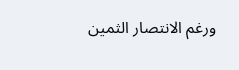ورغم الانتصار الثمين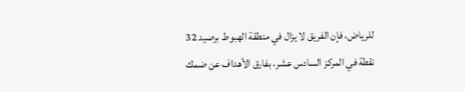للرياض، فإن الفريق لا يزال في منطقة الهبوط برصيد 32 نقطة في المركز السادس عشر، بفارق الأهداف عن ضمك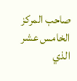صاحب المركز الخامس عشر الذي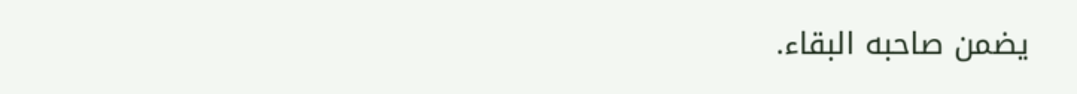يضمن صاحبه البقاء.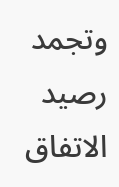وتجمد رصيد الاتفاق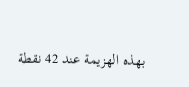بهذه الهزيمة عند 42 نقطة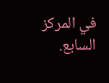في المركز السابع.